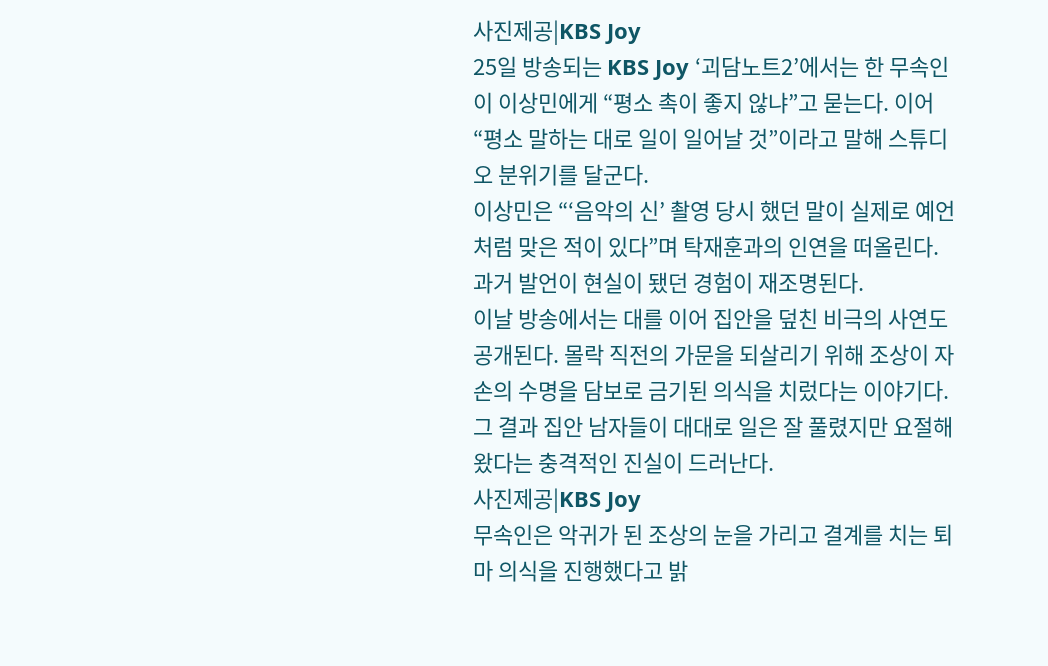사진제공|KBS Joy
25일 방송되는 KBS Joy ‘괴담노트2’에서는 한 무속인이 이상민에게 “평소 촉이 좋지 않냐”고 묻는다. 이어 “평소 말하는 대로 일이 일어날 것”이라고 말해 스튜디오 분위기를 달군다.
이상민은 “‘음악의 신’ 촬영 당시 했던 말이 실제로 예언처럼 맞은 적이 있다”며 탁재훈과의 인연을 떠올린다. 과거 발언이 현실이 됐던 경험이 재조명된다.
이날 방송에서는 대를 이어 집안을 덮친 비극의 사연도 공개된다. 몰락 직전의 가문을 되살리기 위해 조상이 자손의 수명을 담보로 금기된 의식을 치렀다는 이야기다. 그 결과 집안 남자들이 대대로 일은 잘 풀렸지만 요절해왔다는 충격적인 진실이 드러난다.
사진제공|KBS Joy
무속인은 악귀가 된 조상의 눈을 가리고 결계를 치는 퇴마 의식을 진행했다고 밝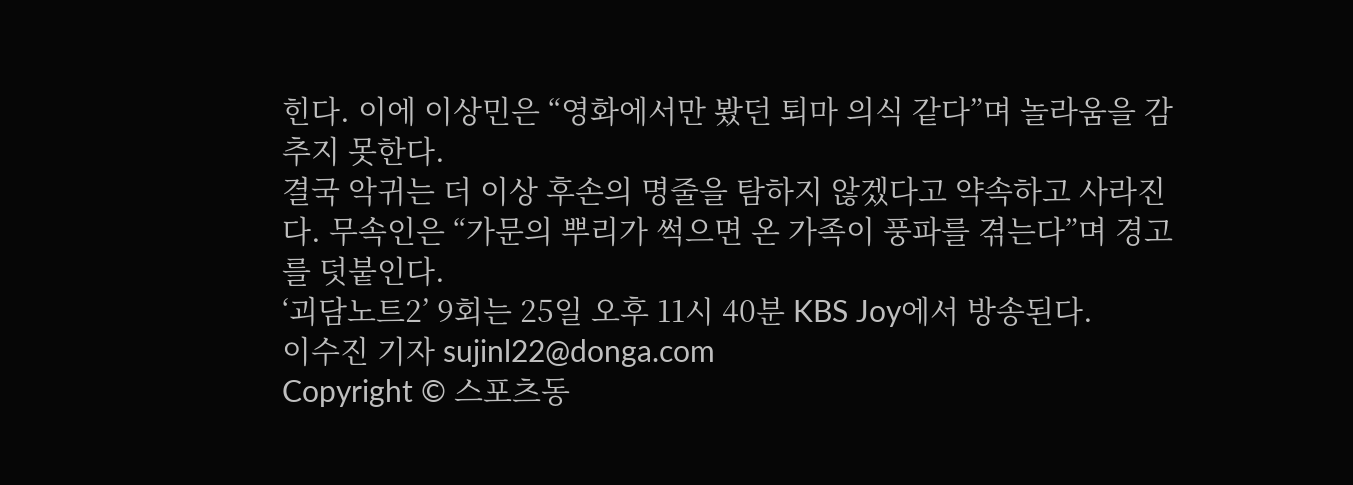힌다. 이에 이상민은 “영화에서만 봤던 퇴마 의식 같다”며 놀라움을 감추지 못한다.
결국 악귀는 더 이상 후손의 명줄을 탐하지 않겠다고 약속하고 사라진다. 무속인은 “가문의 뿌리가 썩으면 온 가족이 풍파를 겪는다”며 경고를 덧붙인다.
‘괴담노트2’ 9회는 25일 오후 11시 40분 KBS Joy에서 방송된다.
이수진 기자 sujinl22@donga.com
Copyright © 스포츠동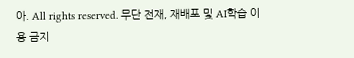아. All rights reserved. 무단 전재, 재배포 및 AI학습 이용 금지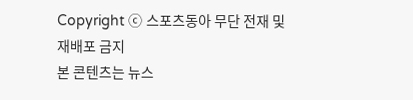Copyright ⓒ 스포츠동아 무단 전재 및 재배포 금지
본 콘텐츠는 뉴스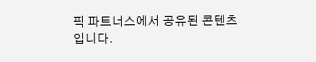픽 파트너스에서 공유된 콘텐츠입니다.